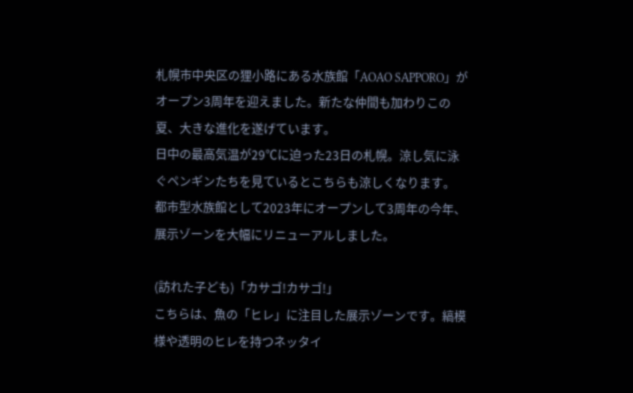札幌市中央区の狸小路にある水族館「AOAO SAPPORO」がオープン3周年を迎えました。新たな仲間も加わりこの夏、大きな進化を遂げています。
日中の最高気温が29℃に迫った23日の札幌。涼し気に泳ぐペンギンたちを見ているとこちらも涼しくなります。
都市型水族館として2023年にオープンして3周年の今年、展示ゾーンを大幅にリニューアルしました。

(訪れた子ども)「カサゴ!カサゴ!」
こちらは、魚の「ヒレ」に注目した展示ゾーンです。縞模様や透明のヒレを持つネッタイ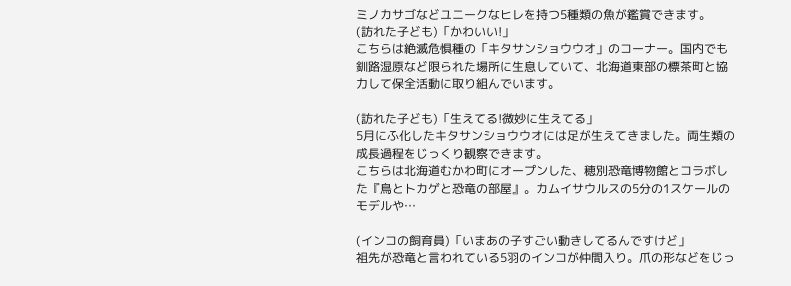ミノカサゴなどユニークなヒレを持つ5種類の魚が鑑賞できます。
(訪れた子ども)「かわいい!」
こちらは絶滅危惧種の「キタサンショウウオ」のコーナー。国内でも釧路湿原など限られた場所に生息していて、北海道東部の標茶町と協力して保全活動に取り組んでいます。

(訪れた子ども)「生えてる!微妙に生えてる」
5月にふ化したキタサンショウウオには足が生えてきました。両生類の成長過程をじっくり観察できます。
こちらは北海道むかわ町にオープンした、穂別恐竜博物館とコラボした『鳥とトカゲと恐竜の部屋』。カムイサウルスの5分の1スケールのモデルや…

(インコの飼育員)「いまあの子すごい動きしてるんですけど」
祖先が恐竜と言われている5羽のインコが仲間入り。爪の形などをじっ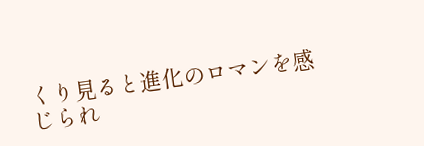くり見ると進化のロマンを感じられ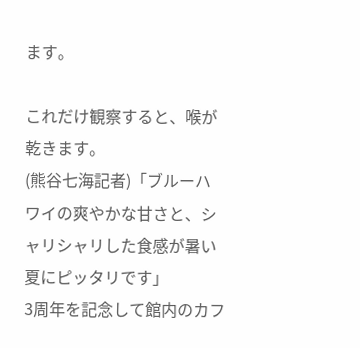ます。

これだけ観察すると、喉が乾きます。
(熊谷七海記者)「ブルーハワイの爽やかな甘さと、シャリシャリした食感が暑い夏にピッタリです」
3周年を記念して館内のカフ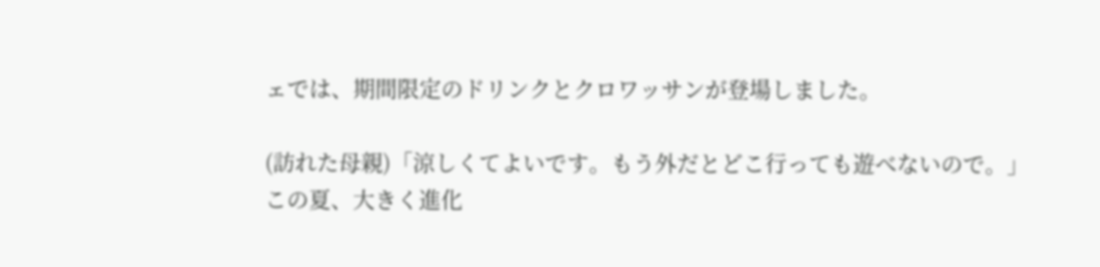ェでは、期間限定のドリンクとクロワッサンが登場しました。

(訪れた母親)「涼しくてよいです。もう外だとどこ行っても遊べないので。」
この夏、大きく進化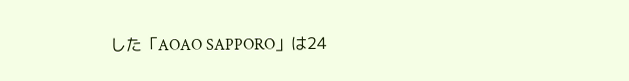した「AOAO SAPPORO」は24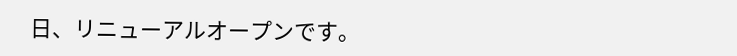日、リニューアルオープンです。